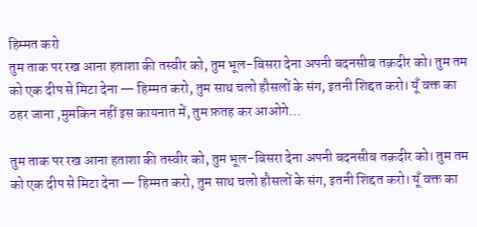हिम्मत करो
तुम ताक पर रख आना हताशा की तस्वीर को, तुम भूल-बिसरा देना अपनी बदनसीब तक़दीर को। तुम तम को एक दीप से मिटा देना — हिम्मत करो, तुम साथ चलो हौसलों के संग, इतनी शिद्दत करो। यूँ वक्त का ठहर जाना ,मुमकिन नहीं इस कायनात में, तुम फ़तह कर आओगे…

तुम ताक पर रख आना हताशा की तस्वीर को, तुम भूल-बिसरा देना अपनी बदनसीब तक़दीर को। तुम तम को एक दीप से मिटा देना — हिम्मत करो, तुम साथ चलो हौसलों के संग, इतनी शिद्दत करो। यूँ वक्त का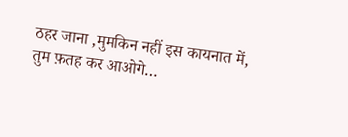ठहर जाना ,मुमकिन नहीं इस कायनात में, तुम फ़तह कर आओगे…